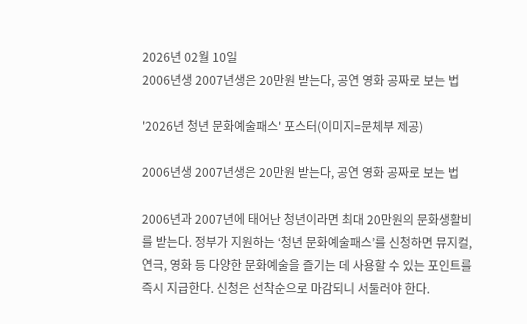2026년 02월 10일
2006년생 2007년생은 20만원 받는다, 공연 영화 공짜로 보는 법

'2026년 청년 문화예술패스' 포스터(이미지=문체부 제공)

2006년생 2007년생은 20만원 받는다, 공연 영화 공짜로 보는 법

2006년과 2007년에 태어난 청년이라면 최대 20만원의 문화생활비를 받는다. 정부가 지원하는 ‘청년 문화예술패스’를 신청하면 뮤지컬, 연극, 영화 등 다양한 문화예술을 즐기는 데 사용할 수 있는 포인트를 즉시 지급한다. 신청은 선착순으로 마감되니 서둘러야 한다.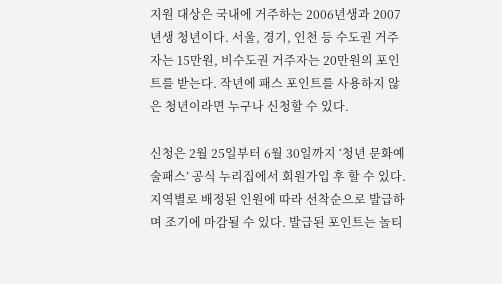지원 대상은 국내에 거주하는 2006년생과 2007년생 청년이다. 서울, 경기, 인천 등 수도권 거주자는 15만원, 비수도권 거주자는 20만원의 포인트를 받는다. 작년에 패스 포인트를 사용하지 않은 청년이라면 누구나 신청할 수 있다.

신청은 2월 25일부터 6월 30일까지 ‘청년 문화예술패스’ 공식 누리집에서 회원가입 후 할 수 있다. 지역별로 배정된 인원에 따라 선착순으로 발급하며 조기에 마감될 수 있다. 발급된 포인트는 놀티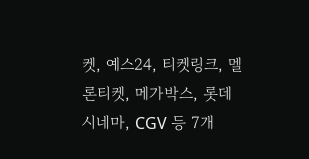켓, 예스24, 티켓링크, 멜론티켓, 메가박스, 롯데시네마, CGV 등 7개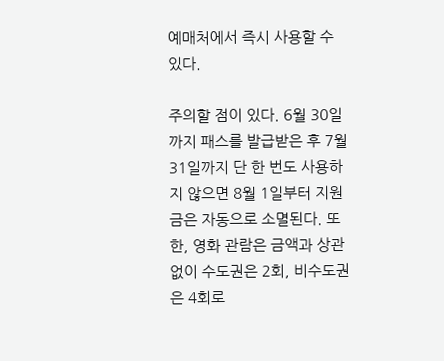예매처에서 즉시 사용할 수 있다.

주의할 점이 있다. 6월 30일까지 패스를 발급받은 후 7월 31일까지 단 한 번도 사용하지 않으면 8월 1일부터 지원금은 자동으로 소멸된다. 또한, 영화 관람은 금액과 상관없이 수도권은 2회, 비수도권은 4회로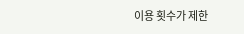이용 횟수가 제한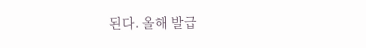된다. 올해 발급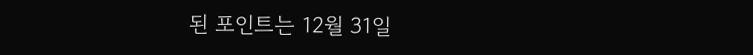된 포인트는 12월 31일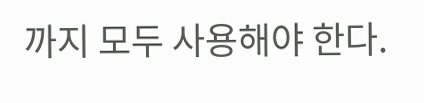까지 모두 사용해야 한다.